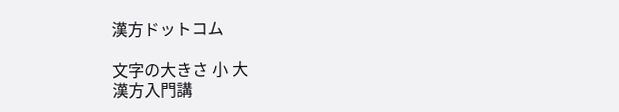漢方ドットコム

文字の大きさ 小 大
漢方入門講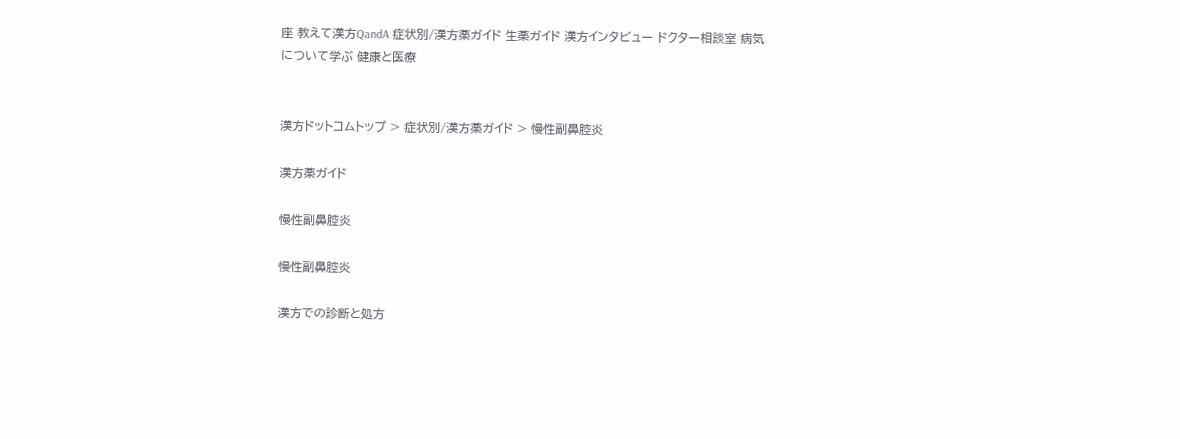座 教えて漢方QandA 症状別/漢方薬ガイド 生薬ガイド 漢方インタビュー ドクター相談室 病気について学ぶ 健康と医療


漢方ドットコムトップ > 症状別/漢方薬ガイド > 慢性副鼻腔炎

漢方薬ガイド

慢性副鼻腔炎

慢性副鼻腔炎

漢方での診断と処方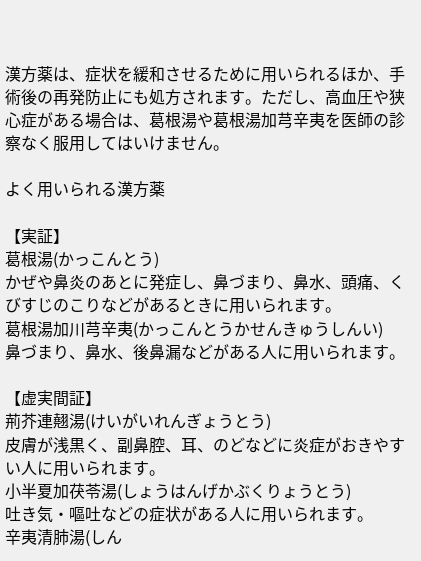漢方薬は、症状を緩和させるために用いられるほか、手術後の再発防止にも処方されます。ただし、高血圧や狭心症がある場合は、葛根湯や葛根湯加芎辛夷を医師の診察なく服用してはいけません。

よく用いられる漢方薬

【実証】
葛根湯(かっこんとう)
かぜや鼻炎のあとに発症し、鼻づまり、鼻水、頭痛、くびすじのこりなどがあるときに用いられます。
葛根湯加川芎辛夷(かっこんとうかせんきゅうしんい)
鼻づまり、鼻水、後鼻漏などがある人に用いられます。

【虚実間証】
荊芥連翹湯(けいがいれんぎょうとう)
皮膚が浅黒く、副鼻腔、耳、のどなどに炎症がおきやすい人に用いられます。
小半夏加茯苓湯(しょうはんげかぶくりょうとう)
吐き気・嘔吐などの症状がある人に用いられます。
辛夷清肺湯(しん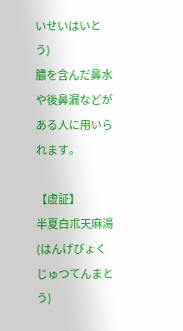いせいはいとう)
膿を含んだ鼻水や後鼻漏などがある人に用いられます。

【虚証】
半夏白朮天麻湯(はんげびょくじゅつてんまとう)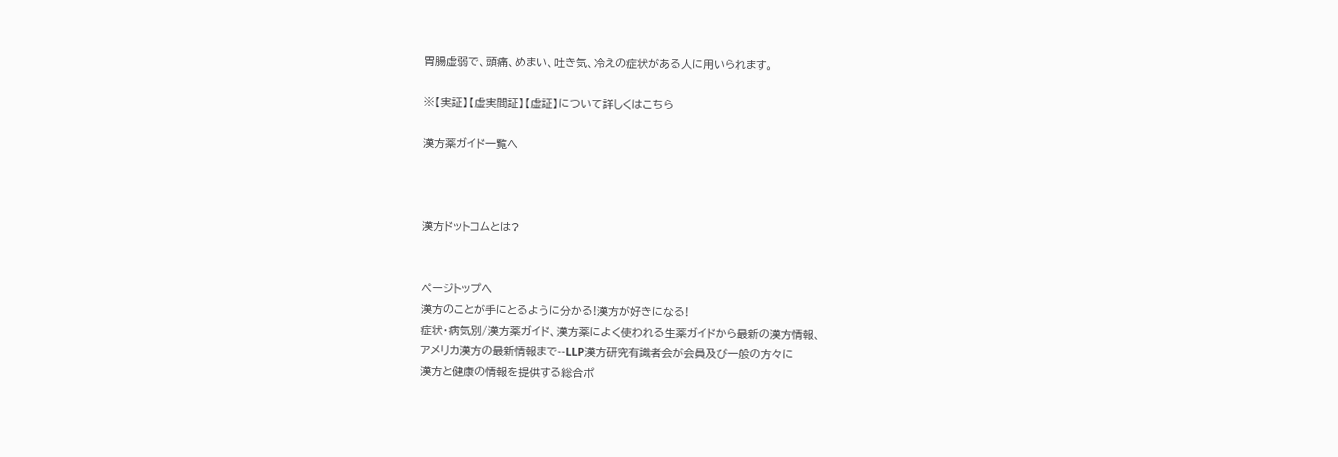胃腸虚弱で、頭痛、めまい、吐き気、冷えの症状がある人に用いられます。

※【実証】【虚実間証】【虚証】について詳しくはこちら

漢方薬ガイド一覧へ



漢方ドットコムとは?


ページトップへ
漢方のことが手にとるように分かる!漢方が好きになる!
症状・病気別/漢方薬ガイド、漢方薬によく使われる生薬ガイドから最新の漢方情報、
アメリカ漢方の最新情報まで--LLP漢方研究有識者会が会員及び一般の方々に
漢方と健康の情報を提供する総合ポ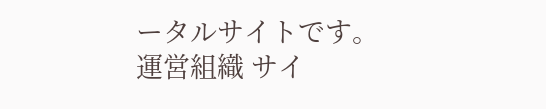ータルサイトです。
運営組織 サイ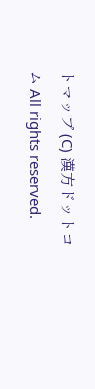トマップ (C) 漢方ドットコム All rights reserved.